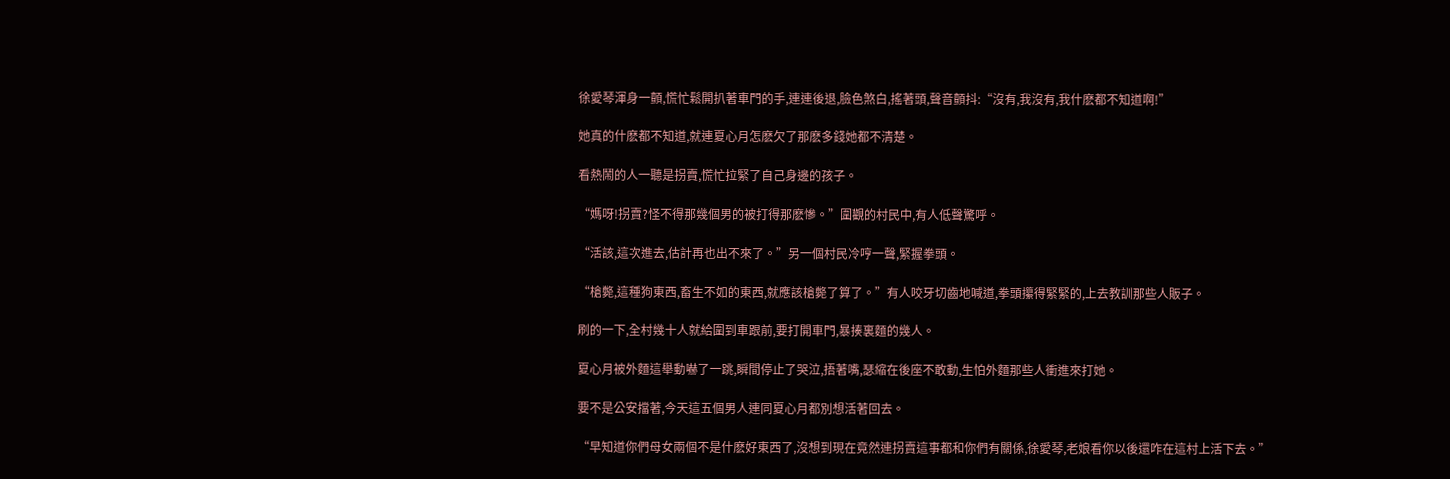徐愛琴渾身一顫,慌忙鬆開扒著車門的手,連連後退,臉色煞白,搖著頭,聲音顫抖:“沒有,我沒有,我什麽都不知道啊!”

她真的什麽都不知道,就連夏心月怎麽欠了那麽多錢她都不清楚。

看熱鬧的人一聽是拐賣,慌忙拉緊了自己身邊的孩子。

“媽呀!拐賣?怪不得那幾個男的被打得那麽慘。”圍觀的村民中,有人低聲驚呼。

“活該,這次進去,估計再也出不來了。”另一個村民冷哼一聲,緊握拳頭。

“槍斃,這種狗東西,畜生不如的東西,就應該槍斃了算了。”有人咬牙切齒地喊道,拳頭攥得緊緊的,上去教訓那些人販子。

刷的一下,全村幾十人就給圍到車跟前,要打開車門,暴揍裏麵的幾人。

夏心月被外麵這舉動嚇了一跳,瞬間停止了哭泣,捂著嘴,瑟縮在後座不敢動,生怕外麵那些人衝進來打她。

要不是公安擋著,今天這五個男人連同夏心月都別想活著回去。

“早知道你們母女兩個不是什麽好東西了,沒想到現在竟然連拐賣這事都和你們有關係,徐愛琴,老娘看你以後還咋在這村上活下去。”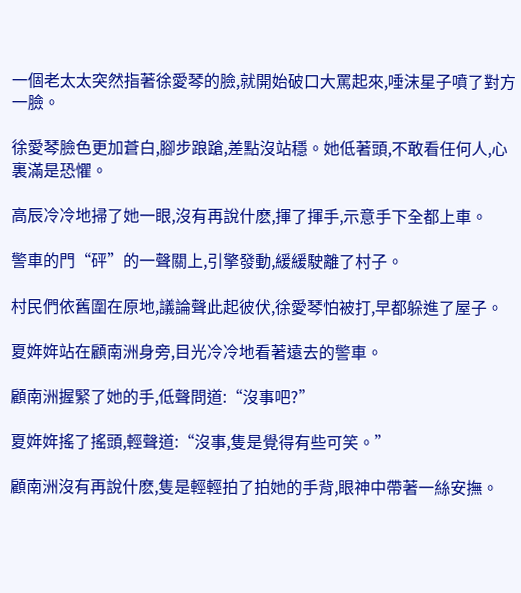一個老太太突然指著徐愛琴的臉,就開始破口大罵起來,唾沫星子噴了對方一臉。

徐愛琴臉色更加蒼白,腳步踉蹌,差點沒站穩。她低著頭,不敢看任何人,心裏滿是恐懼。

高辰冷冷地掃了她一眼,沒有再說什麽,揮了揮手,示意手下全都上車。

警車的門“砰”的一聲關上,引擎發動,緩緩駛離了村子。

村民們依舊圍在原地,議論聲此起彼伏,徐愛琴怕被打,早都躲進了屋子。

夏姩姩站在顧南洲身旁,目光冷冷地看著遠去的警車。

顧南洲握緊了她的手,低聲問道:“沒事吧?”

夏姩姩搖了搖頭,輕聲道:“沒事,隻是覺得有些可笑。”

顧南洲沒有再說什麽,隻是輕輕拍了拍她的手背,眼神中帶著一絲安撫。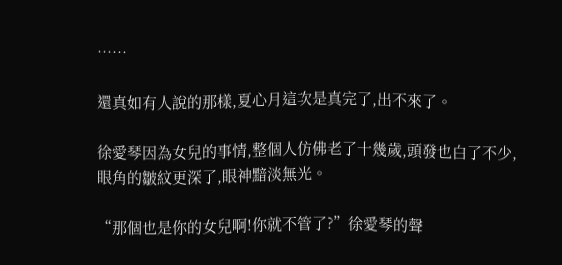……

還真如有人說的那樣,夏心月這次是真完了,出不來了。

徐愛琴因為女兒的事情,整個人仿佛老了十幾歲,頭發也白了不少,眼角的皺紋更深了,眼神黯淡無光。

“那個也是你的女兒啊!你就不管了?”徐愛琴的聲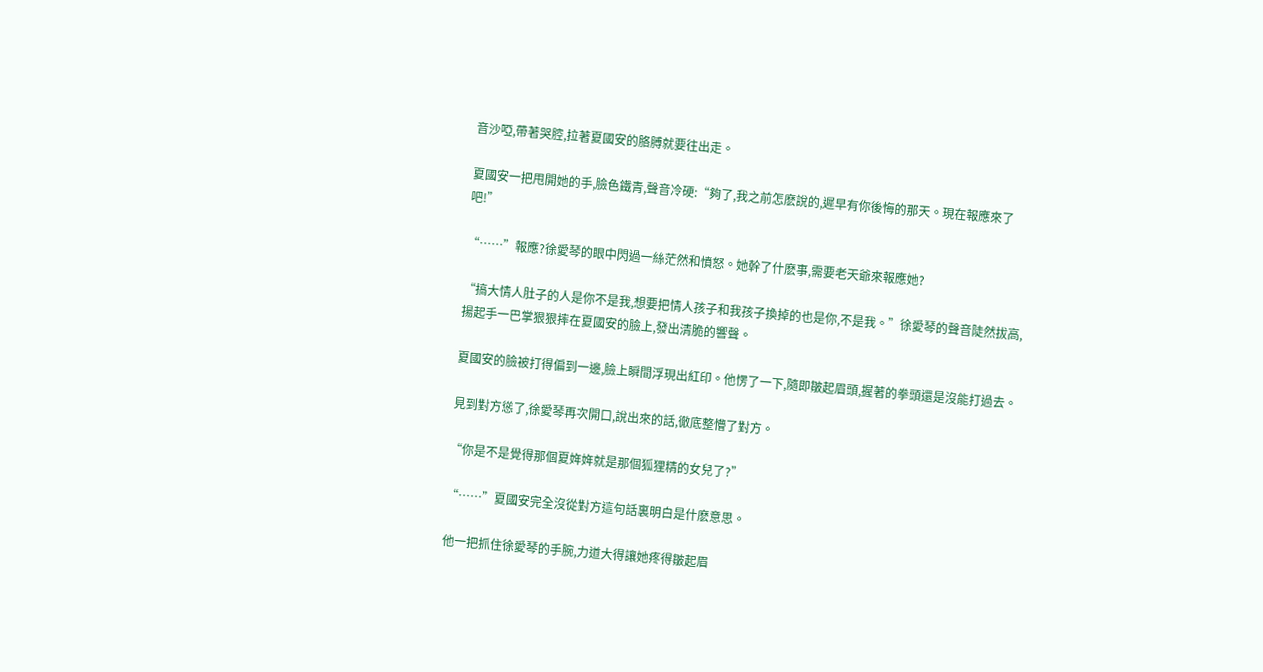音沙啞,帶著哭腔,拉著夏國安的胳膊就要往出走。

夏國安一把甩開她的手,臉色鐵青,聲音冷硬:“夠了,我之前怎麽說的,遲早有你後悔的那天。現在報應來了吧!”

“……”報應?徐愛琴的眼中閃過一絲茫然和憤怒。她幹了什麽事,需要老天爺來報應她?

“搞大情人肚子的人是你不是我,想要把情人孩子和我孩子換掉的也是你,不是我。”徐愛琴的聲音陡然拔高,揚起手一巴掌狠狠摔在夏國安的臉上,發出清脆的響聲。

夏國安的臉被打得偏到一邊,臉上瞬間浮現出紅印。他愣了一下,隨即皺起眉頭,握著的拳頭還是沒能打過去。

見到對方慫了,徐愛琴再次開口,說出來的話,徹底整懵了對方。

“你是不是覺得那個夏姩姩就是那個狐狸精的女兒了?”

“……”夏國安完全沒從對方這句話裏明白是什麽意思。

他一把抓住徐愛琴的手腕,力道大得讓她疼得皺起眉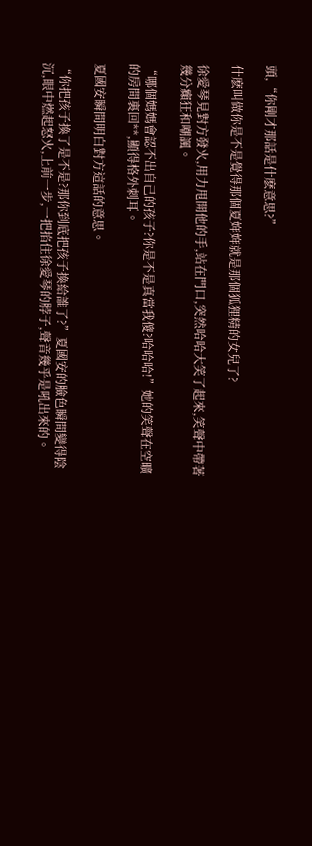頭,“你剛才那話是什麽意思?”

什麽叫做你是不是覺得那個夏姩姩就是那個狐狸精的女兒了?

徐愛琴見對方發火,用力甩開他的手,站在門口,突然哈哈大笑了起來,笑聲中帶著幾分癲狂和嘲諷。

“哪個媽媽會認不出自己的孩子?你是不是真當我傻?哈哈哈!”她的笑聲在空曠的房間裏回**,顯得格外刺耳。

夏國安瞬間明白對方這話的意思。

“你把孩子換了是不是?那你到底把孩子換給誰了?”夏國安的臉色瞬間變得陰沉,眼中燃起怒火,上前一步,一把掐住徐愛琴的脖子,聲音幾乎是吼出來的。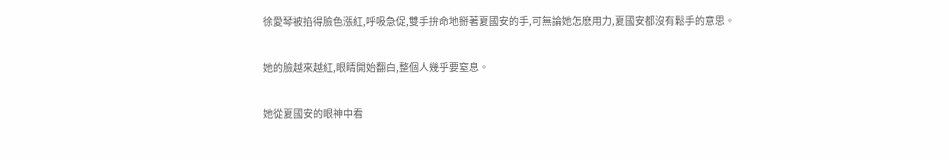徐愛琴被掐得臉色漲紅,呼吸急促,雙手拚命地掰著夏國安的手,可無論她怎麽用力,夏國安都沒有鬆手的意思。

她的臉越來越紅,眼睛開始翻白,整個人幾乎要窒息。

她從夏國安的眼神中看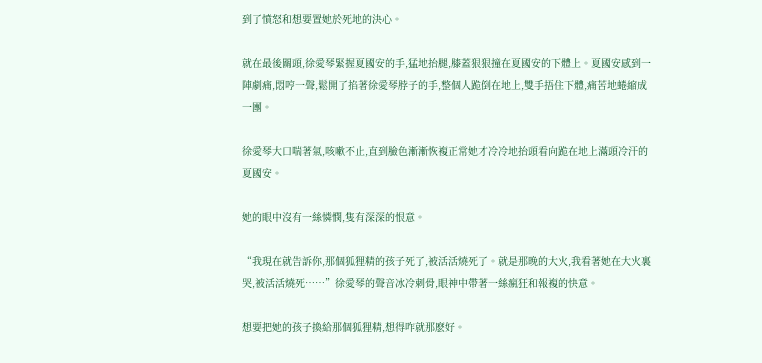到了憤怒和想要置她於死地的決心。

就在最後關頭,徐愛琴緊握夏國安的手,猛地抬腿,膝蓋狠狠撞在夏國安的下體上。夏國安感到一陣劇痛,悶哼一聲,鬆開了掐著徐愛琴脖子的手,整個人跪倒在地上,雙手捂住下體,痛苦地蜷縮成一團。

徐愛琴大口喘著氣,咳嗽不止,直到臉色漸漸恢複正常她才冷冷地抬頭看向跪在地上滿頭冷汗的夏國安。

她的眼中沒有一絲憐憫,隻有深深的恨意。

“我現在就告訴你,那個狐狸精的孩子死了,被活活燒死了。就是那晚的大火,我看著她在大火裏哭,被活活燒死……”徐愛琴的聲音冰冷刺骨,眼神中帶著一絲瘋狂和報複的快意。

想要把她的孩子換給那個狐狸精,想得咋就那麽好。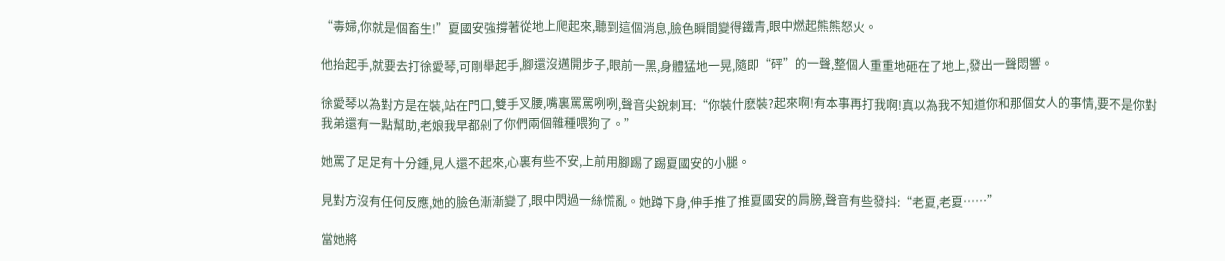“毒婦,你就是個畜生!”夏國安強撐著從地上爬起來,聽到這個消息,臉色瞬間變得鐵青,眼中燃起熊熊怒火。

他抬起手,就要去打徐愛琴,可剛舉起手,腳還沒邁開步子,眼前一黑,身體猛地一晃,隨即“砰”的一聲,整個人重重地砸在了地上,發出一聲悶響。

徐愛琴以為對方是在裝,站在門口,雙手叉腰,嘴裏罵罵咧咧,聲音尖銳刺耳:“你裝什麽裝?起來啊!有本事再打我啊!真以為我不知道你和那個女人的事情,要不是你對我弟還有一點幫助,老娘我早都剁了你們兩個雜種喂狗了。”

她罵了足足有十分鍾,見人還不起來,心裏有些不安,上前用腳踢了踢夏國安的小腿。

見對方沒有任何反應,她的臉色漸漸變了,眼中閃過一絲慌亂。她蹲下身,伸手推了推夏國安的肩膀,聲音有些發抖:“老夏,老夏……”

當她將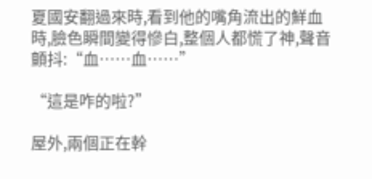夏國安翻過來時,看到他的嘴角流出的鮮血時,臉色瞬間變得慘白,整個人都慌了神,聲音顫抖:“血……血……”

“這是咋的啦?”

屋外,兩個正在幹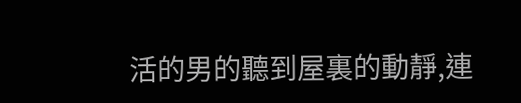活的男的聽到屋裏的動靜,連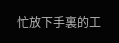忙放下手裏的工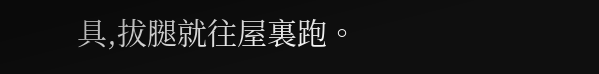具,拔腿就往屋裏跑。